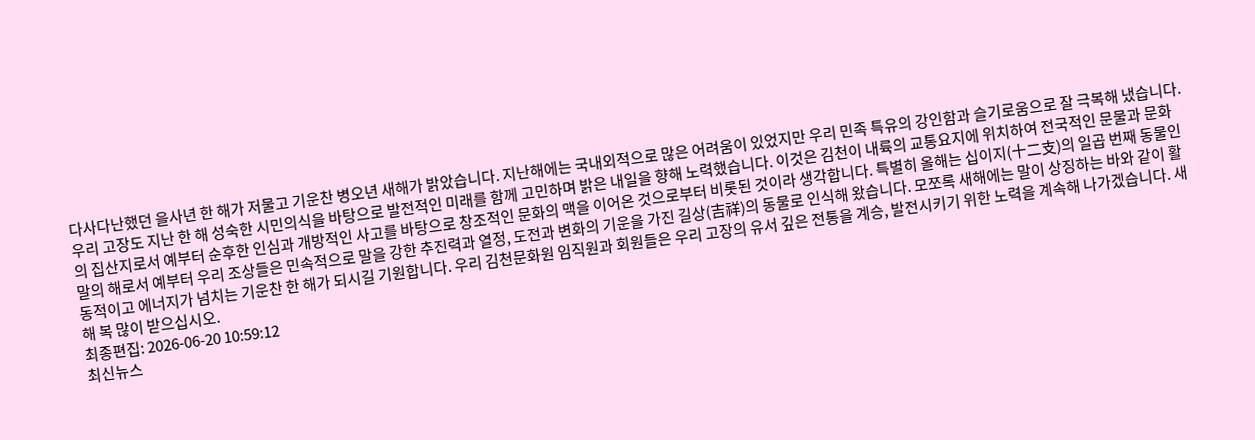다사다난했던 을사년 한 해가 저물고 기운찬 병오년 새해가 밝았습니다. 지난해에는 국내외적으로 많은 어려움이 있었지만 우리 민족 특유의 강인함과 슬기로움으로 잘 극복해 냈습니다. 우리 고장도 지난 한 해 성숙한 시민의식을 바탕으로 발전적인 미래를 함께 고민하며 밝은 내일을 향해 노력했습니다. 이것은 김천이 내륙의 교통요지에 위치하여 전국적인 문물과 문화의 집산지로서 예부터 순후한 인심과 개방적인 사고를 바탕으로 창조적인 문화의 맥을 이어온 것으로부터 비롯된 것이라 생각합니다. 특별히 올해는 십이지(十二支)의 일곱 번째 동물인 말의 해로서 예부터 우리 조상들은 민속적으로 말을 강한 추진력과 열정, 도전과 변화의 기운을 가진 길상(吉祥)의 동물로 인식해 왔습니다. 모쪼록 새해에는 말이 상징하는 바와 같이 활동적이고 에너지가 넘치는 기운찬 한 해가 되시길 기원합니다. 우리 김천문화원 임직원과 회원들은 우리 고장의 유서 깊은 전통을 계승, 발전시키기 위한 노력을 계속해 나가겠습니다. 새해 복 많이 받으십시오.
최종편집: 2026-06-20 10:59:12
최신뉴스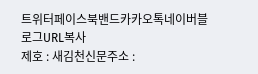트위터페이스북밴드카카오톡네이버블로그URL복사
제호 : 새김천신문주소 :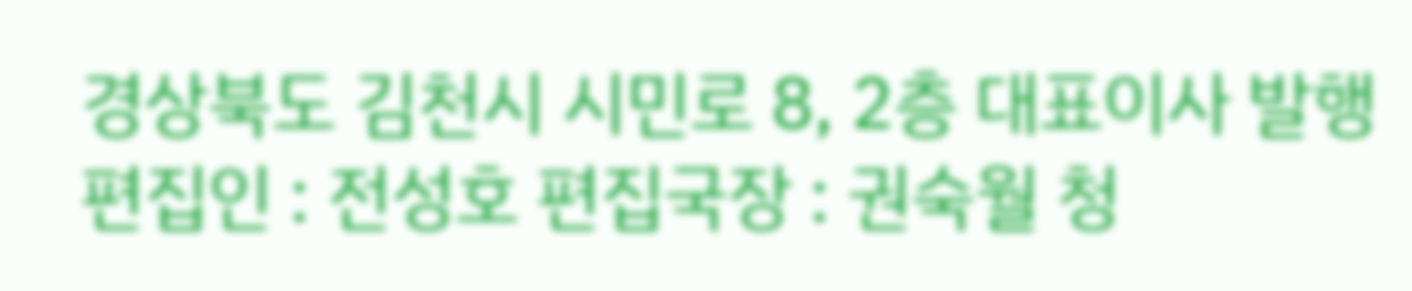경상북도 김천시 시민로 8, 2층 대표이사 발행 편집인 : 전성호 편집국장 : 권숙월 청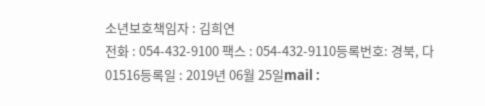소년보호책임자 : 김희연
전화 : 054-432-9100 팩스 : 054-432-9110등록번호: 경북, 다01516등록일 : 2019년 06월 25일mail :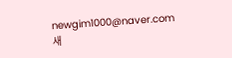newgim1000@naver.com
새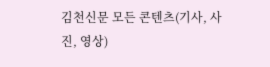김천신문 모든 콘텐츠(기사, 사진, 영상)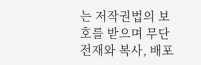는 저작권법의 보호를 받으며 무단 전재와 복사, 배포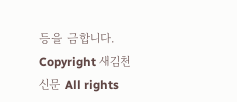등을 금합니다.
Copyright 새김천신문 All rights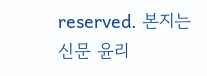reserved. 본지는 신문 윤리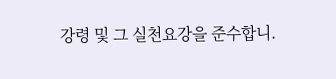강령 및 그 실천요강을 준수합니.